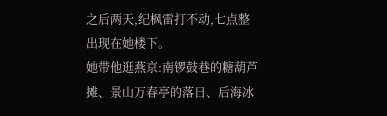之后两天,纪枫雷打不动,七点整出现在她楼下。
她带他逛燕京:南锣鼓巷的糖葫芦摊、景山万春亭的落日、后海冰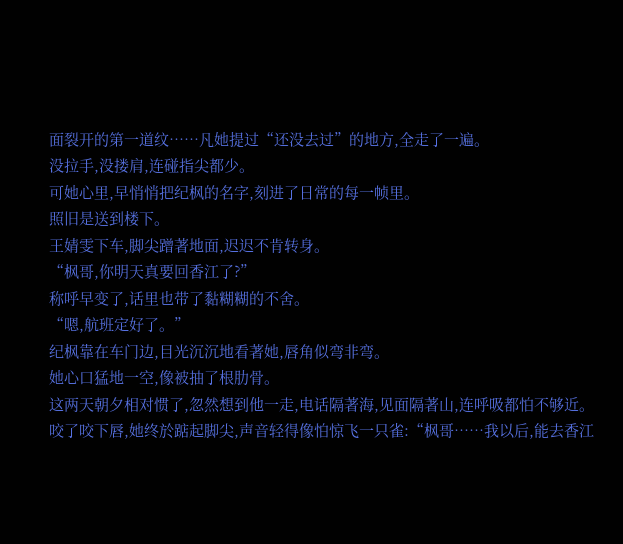面裂开的第一道纹……凡她提过“还没去过”的地方,全走了一遍。
没拉手,没搂肩,连碰指尖都少。
可她心里,早悄悄把纪枫的名字,刻进了日常的每一帧里。
照旧是送到楼下。
王婧雯下车,脚尖蹭著地面,迟迟不肯转身。
“枫哥,你明天真要回香江了?”
称呼早变了,话里也带了黏糊糊的不舍。
“嗯,航班定好了。”
纪枫靠在车门边,目光沉沉地看著她,唇角似弯非弯。
她心口猛地一空,像被抽了根肋骨。
这两天朝夕相对惯了,忽然想到他一走,电话隔著海,见面隔著山,连呼吸都怕不够近。
咬了咬下唇,她终於踮起脚尖,声音轻得像怕惊飞一只雀:“枫哥……我以后,能去香江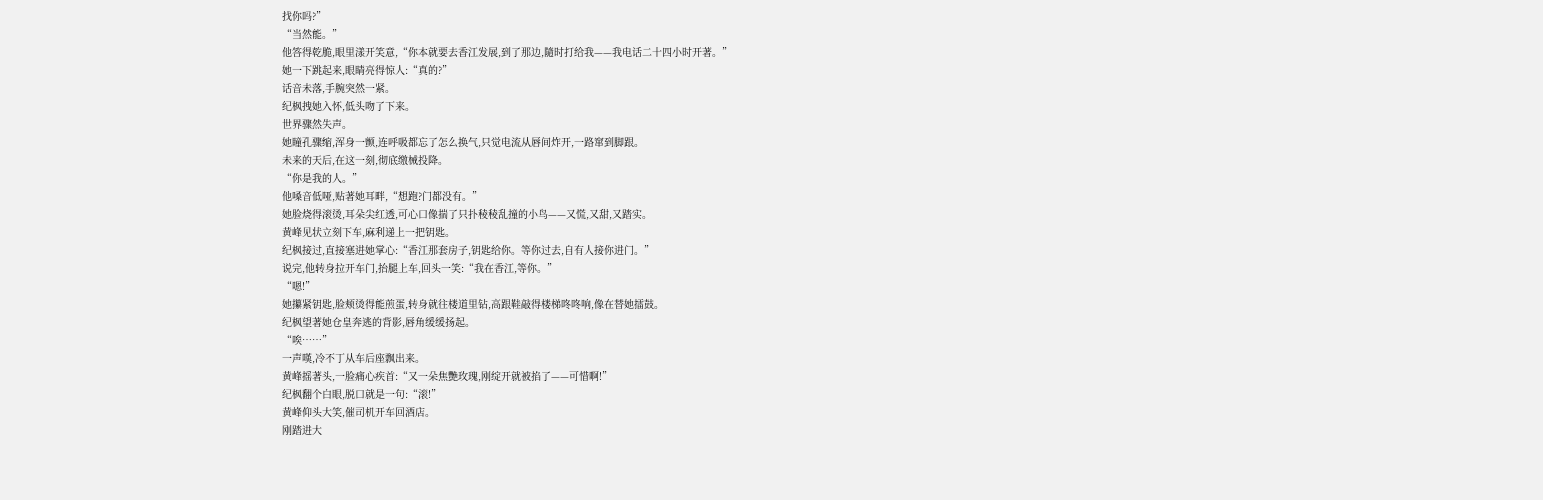找你吗?”
“当然能。”
他答得乾脆,眼里漾开笑意,“你本就要去香江发展,到了那边,隨时打给我——我电话二十四小时开著。”
她一下跳起来,眼睛亮得惊人:“真的?”
话音未落,手腕突然一紧。
纪枫拽她入怀,低头吻了下来。
世界骤然失声。
她瞳孔骤缩,浑身一颤,连呼吸都忘了怎么换气,只觉电流从唇间炸开,一路窜到脚跟。
未来的天后,在这一刻,彻底缴械投降。
“你是我的人。”
他嗓音低哑,贴著她耳畔,“想跑?门都没有。”
她脸烧得滚烫,耳朵尖红透,可心口像揣了只扑稜稜乱撞的小鸟——又慌,又甜,又踏实。
黄峰见状立刻下车,麻利递上一把钥匙。
纪枫接过,直接塞进她掌心:“香江那套房子,钥匙给你。等你过去,自有人接你进门。”
说完,他转身拉开车门,抬腿上车,回头一笑:“我在香江,等你。”
“嗯!”
她攥紧钥匙,脸颊烫得能煎蛋,转身就往楼道里钻,高跟鞋敲得楼梯咚咚响,像在替她擂鼓。
纪枫望著她仓皇奔逃的背影,唇角缓缓扬起。
“唉……”
一声嘆,冷不丁从车后座飘出来。
黄峰摇著头,一脸痛心疾首:“又一朵焦艷玫瑰,刚绽开就被掐了——可惜啊!”
纪枫翻个白眼,脱口就是一句:“滚!”
黄峰仰头大笑,催司机开车回酒店。
刚踏进大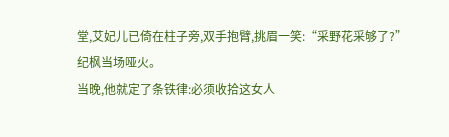堂,艾妃儿已倚在柱子旁,双手抱臂,挑眉一笑:“采野花采够了?”
纪枫当场哑火。
当晚,他就定了条铁律:必须收拾这女人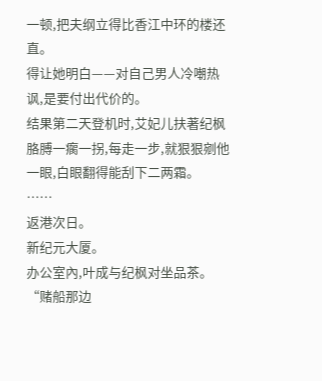一顿,把夫纲立得比香江中环的楼还直。
得让她明白——对自己男人冷嘲热讽,是要付出代价的。
结果第二天登机时,艾妃儿扶著纪枫胳膊一瘸一拐,每走一步,就狠狠剜他一眼,白眼翻得能刮下二两霜。
……
返港次日。
新纪元大厦。
办公室內,叶成与纪枫对坐品茶。
“赌船那边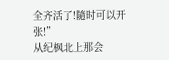全齐活了!隨时可以开张!”
从纪枫北上那会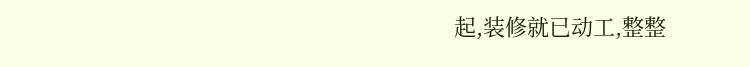起,装修就已动工,整整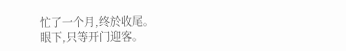忙了一个月,终於收尾。
眼下,只等开门迎客。